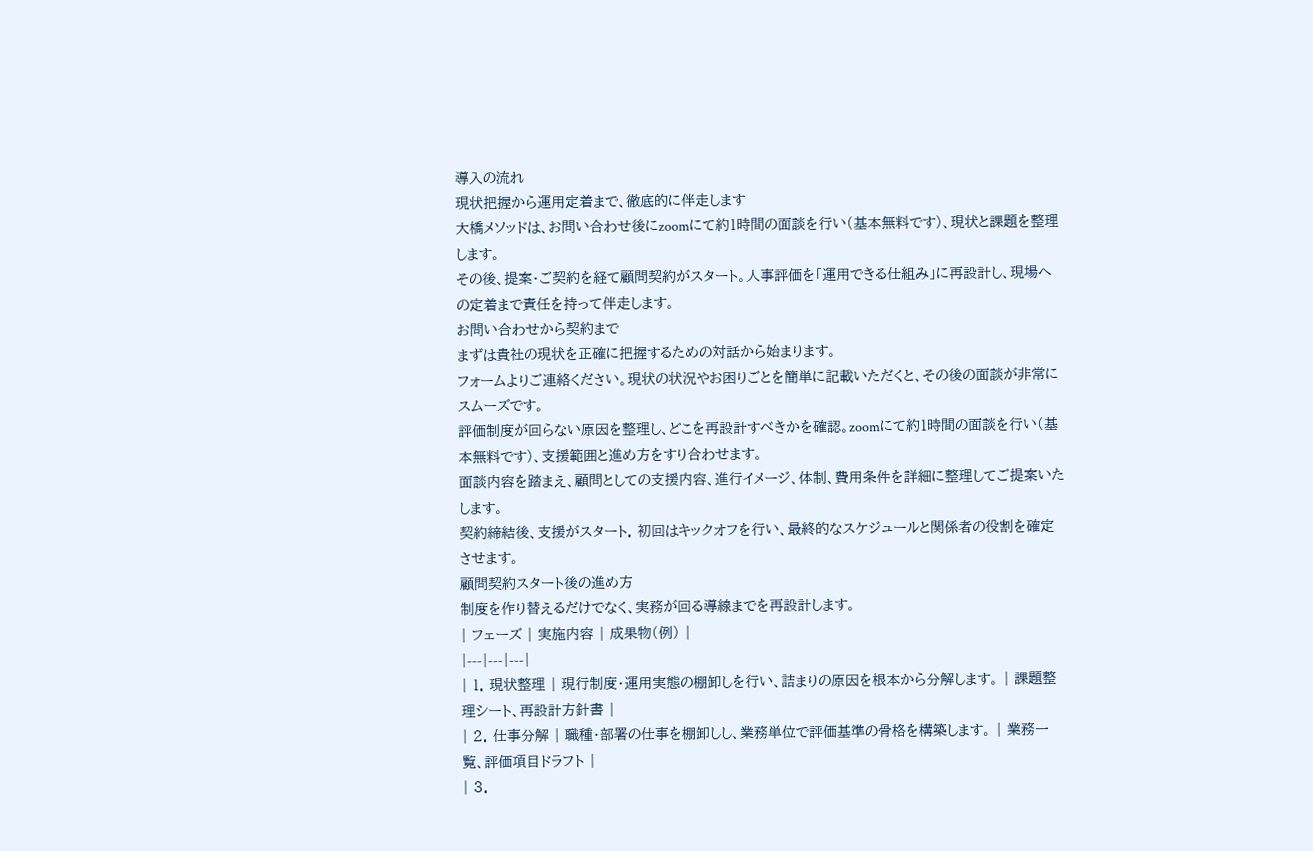導入の流れ
現状把握から運用定着まで、徹底的に伴走します
大橋メソッドは、お問い合わせ後にzoomにて約1時間の面談を行い(基本無料です)、現状と課題を整理します。
その後、提案・ご契約を経て顧問契約がスタート。人事評価を「運用できる仕組み」に再設計し、現場への定着まで責任を持って伴走します。
お問い合わせから契約まで
まずは貴社の現状を正確に把握するための対話から始まります。
フォームよりご連絡ください。現状の状況やお困りごとを簡単に記載いただくと、その後の面談が非常にスムーズです。
評価制度が回らない原因を整理し、どこを再設計すべきかを確認。zoomにて約1時間の面談を行い(基本無料です)、支援範囲と進め方をすり合わせます。
面談内容を踏まえ、顧問としての支援内容、進行イメージ、体制、費用条件を詳細に整理してご提案いたします。
契約締結後、支援がスタート. 初回はキックオフを行い、最終的なスケジュールと関係者の役割を確定させます。
顧問契約スタート後の進め方
制度を作り替えるだけでなく、実務が回る導線までを再設計します。
| フェーズ | 実施内容 | 成果物(例) |
|---|---|---|
| 1. 現状整理 | 現行制度・運用実態の棚卸しを行い、詰まりの原因を根本から分解します。 | 課題整理シート、再設計方針書 |
| 2. 仕事分解 | 職種・部署の仕事を棚卸しし、業務単位で評価基準の骨格を構築します。 | 業務一覧、評価項目ドラフト |
| 3.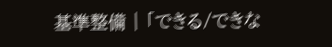基準整備 | 「できる/できな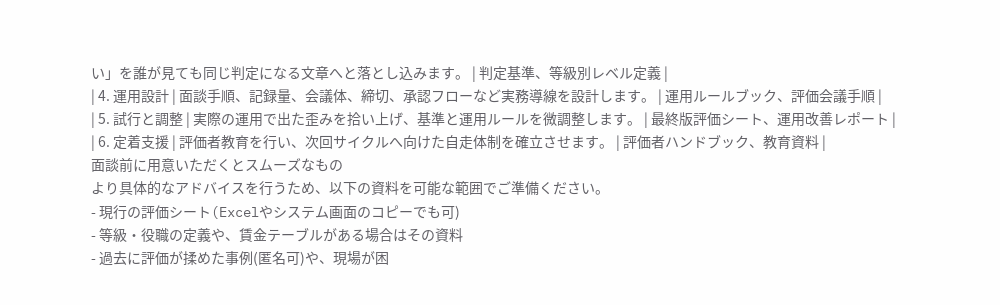い」を誰が見ても同じ判定になる文章へと落とし込みます。 | 判定基準、等級別レベル定義 |
| 4. 運用設計 | 面談手順、記録量、会議体、締切、承認フローなど実務導線を設計します。 | 運用ルールブック、評価会議手順 |
| 5. 試行と調整 | 実際の運用で出た歪みを拾い上げ、基準と運用ルールを微調整します。 | 最終版評価シート、運用改善レポート |
| 6. 定着支援 | 評価者教育を行い、次回サイクルへ向けた自走体制を確立させます。 | 評価者ハンドブック、教育資料 |
面談前に用意いただくとスムーズなもの
より具体的なアドバイスを行うため、以下の資料を可能な範囲でご準備ください。
- 現行の評価シート(Excelやシステム画面のコピーでも可)
- 等級・役職の定義や、賃金テーブルがある場合はその資料
- 過去に評価が揉めた事例(匿名可)や、現場が困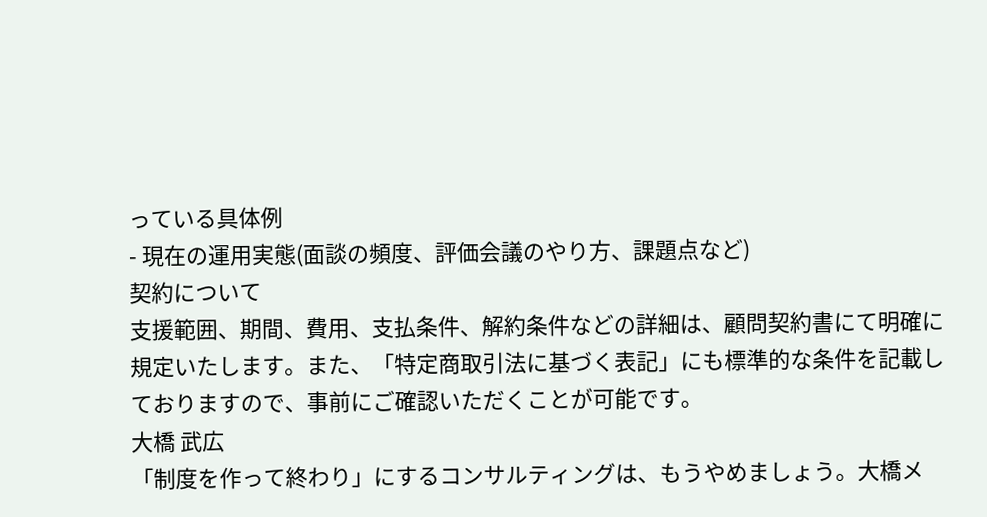っている具体例
- 現在の運用実態(面談の頻度、評価会議のやり方、課題点など)
契約について
支援範囲、期間、費用、支払条件、解約条件などの詳細は、顧問契約書にて明確に規定いたします。また、「特定商取引法に基づく表記」にも標準的な条件を記載しておりますので、事前にご確認いただくことが可能です。
大橋 武広
「制度を作って終わり」にするコンサルティングは、もうやめましょう。大橋メ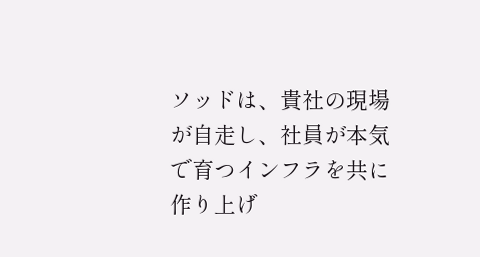ソッドは、貴社の現場が自走し、社員が本気で育つインフラを共に作り上げ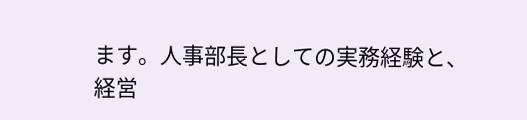ます。人事部長としての実務経験と、経営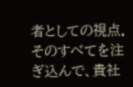者としての視点. そのすべてを注ぎ込んで、貴社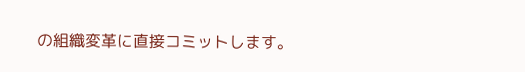の組織変革に直接コミットします。